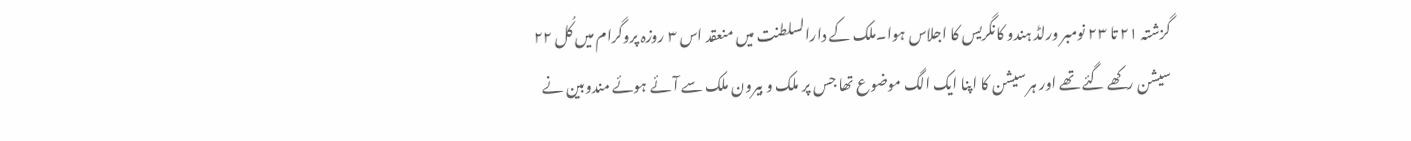گزشتہ ٢١ تا ٢٣ نومبر ورلڈ ہندو کانگریس کا اجلاس ہوا۔ملک کے دارالسلطنت میں منعقد اس ٣ روزہ پروگرام میں کُل ٢٢ سیشن رکھے گئے تھے اور ہر سیشن کا اپنا ایک الگ موضوع تھا جس پر ملک و بیرون ملک سے آئے ہوئے مندوبین نے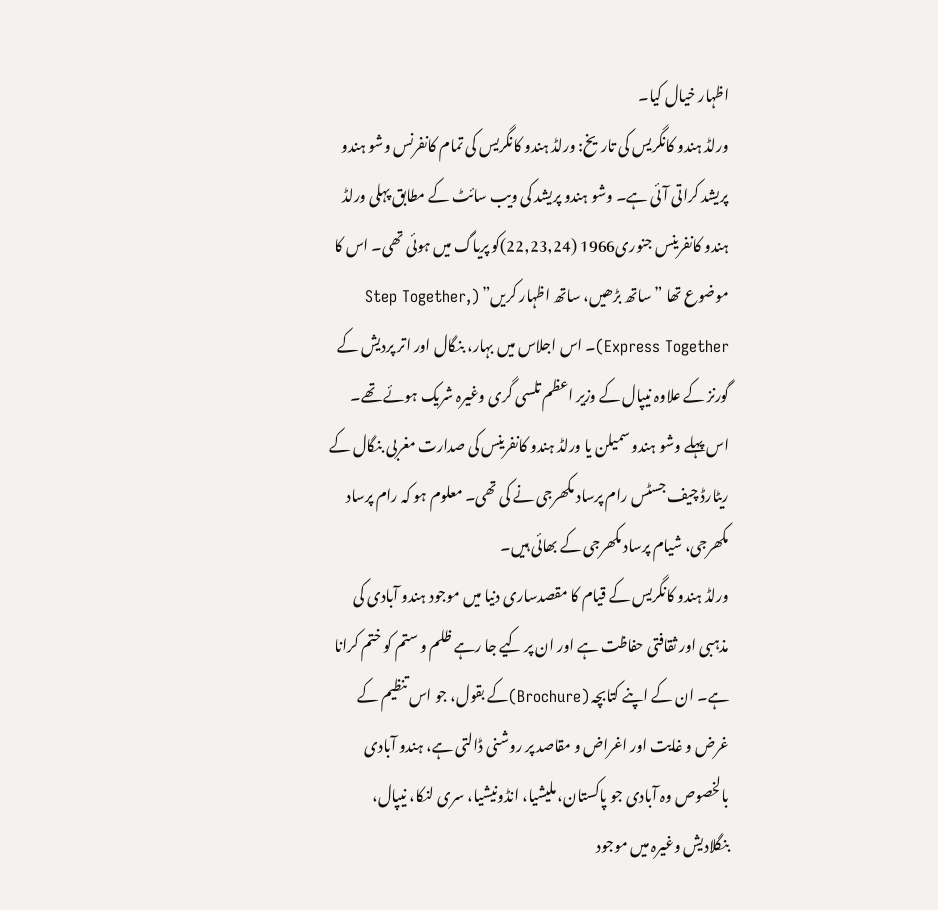اظہار خیال کیا۔
ورلڈ ہندو کانگریس کی تاریخ: ورلڈ ہندو کانگریس کی تمام کانفرنس وشو ہندو پریشد کراتی آئی ہے۔ وشو ہندو پریشد کی ویب سائٹ کے مطابق پہلی ورلڈ ہندو کانفرینس جنوری1966 (22,23,24)کو پریاگ میں ہوئی تھی۔ اس کا موضوع تھا ”ساتھ بڑھیں، ساتھ اظہار کریں” (Step Together, Express Together)۔ اس اجلاس میں بہار، بنگال اور اتر پردیش کے گورنز کے علاوہ نیپال کے وزیر اعظم تلسی گری وغیرہ شریک ہوئے تھے۔ اس پہلے وشو ہندو سمیلن یا ورلڈ ہندو کانفرینس کی صدارت مغربی بنگال کے ریٹارڈ چیف جسٹس رام پرساد مکھرجی نے کی تھی۔ معلوم ہو کہ رام پرساد مکھرجی، شیام پرساد مکھرجی کے بھائی ہیں۔
ورلڈ ہندو کانگریس کے قیام کا مقصدساری دنیا میں موجود ہندو آبادی کی مذہبی اور ثقافتی حفاظت ہے اور ان پر کیے جا رہے ظلم و ستم کو ختم کرانا ہے۔ ان کے اپنے کتابچہ (Brochure)کے بقول، جو اس تنظیم کے غرض و غایت اور اغراض و مقاصد پر روشنی ڈالتی ہے، ہندو آبادی بالخصوص وہ آبادی جو پاکستان، ملیشیا، انڈونیشیا، سری لنکا، نیپال، بنگلادیش وغیرہ میں موجود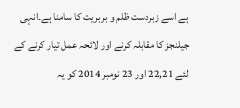ہے اسے زبردست ظلم و بربریت کا سامنا ہے۔انہی جیلنجز کا مقابلہ کرنے اور لائحہ عمل تیار کرنے کے لئے 22,21 اور 23 نومبر 2014 کو یہ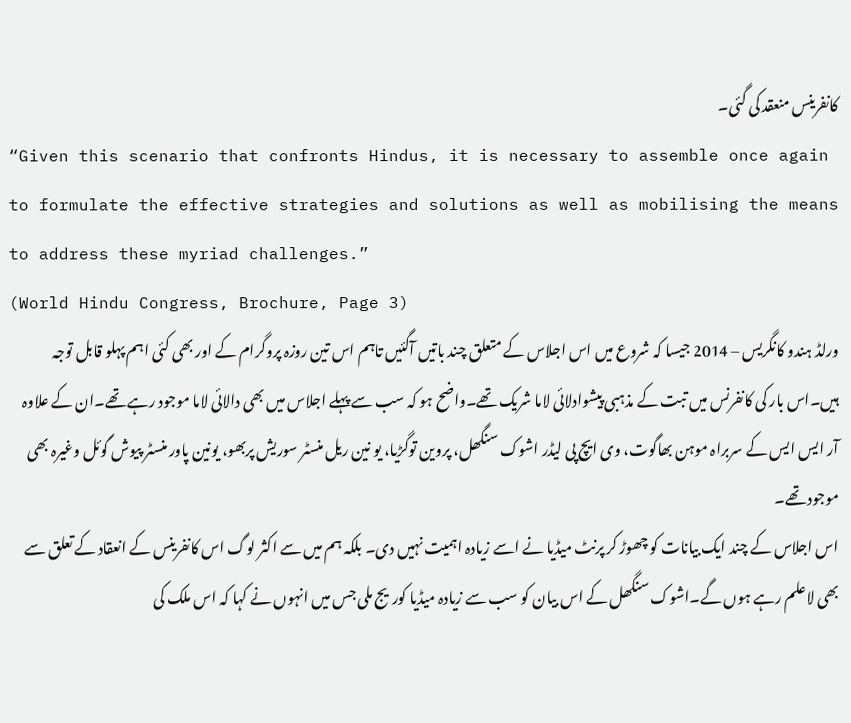کانفرینس منعقد کی گئی۔
“Given this scenario that confronts Hindus, it is necessary to assemble once again to formulate the effective strategies and solutions as well as mobilising the means to address these myriad challenges.”
(World Hindu Congress, Brochure, Page 3)
ورلڈ ہندو کانگریس – 2014 جیسا کہ شروع میں اس اجلاس کے متعلق چند باتیں آگئیں تاہم اس تین روزہ پروگرام کے اور بھی کئی اہم پہلو قابل توجہ ہیں۔اس بار کی کانفرنس میں تبت کے مذہبی پیشوادلائی لاما شریک تھے۔واضح ہو کہ سب سے پہلے اجلاس میں بھی دالائی لاما موجود رہے تھے۔ان کے علاوہ آر ایس ایس کے سربراہ موہن بھاگوت، وی ایچ پی لیڈر اشوک سنگھل، پروین توگڑیا، یو نین ریل منسٹر سوریش پربھو، یونین پاور منسٹر پیوش گوئل وغیرہ بھی موجود تھے۔
اس اجلاس کے چند ایک بیانات کو چھوڑ کر پرنٹ میڈیا نے اسے زیادہ اہمیت نہیں دی۔ بلکہ ہم میں سے اکثر لوگ اس کانفرینس کے انعقاد کے تعلق سے بھی لاعلم رہے ہوں گے۔اشوک سنگھل کے اس بیان کو سب سے زیادہ میڈیا کوریج ملی جس میں انہوں نے کہا کہ اس ملک کی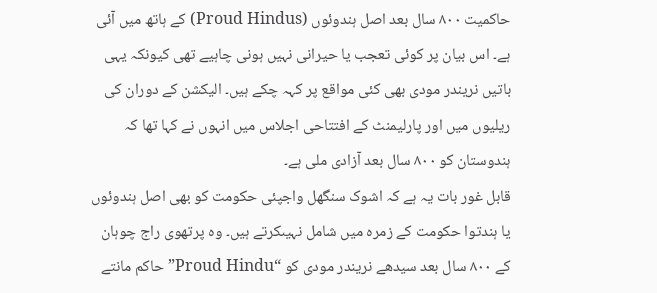حاکمیت ٨٠٠ سال بعد اصل ہندوئوں (Proud Hindus) کے ہاتھ میں آئی ہے۔ اس بیان پر کوئی تعجب یا حیرانی نہیں ہونی چاہیے تھی کیونکہ یہی باتیں نریندر مودی بھی کئی مواقع پر کہہ چکے ہیں۔ الیکشن کے دوران کی ریلیوں میں اور پارلیمنٹ کے افتتاحی اجلاس میں انہوں نے کہا تھا کہ ہندوستان کو ٨٠٠ سال بعد آزادی ملی ہے۔
قابل غور بات یہ ہے کہ اشوک سنگھل واجپئی حکومت کو بھی اصل ہندوئوں یا ہندتوا حکومت کے زمرہ میں شامل نہیںکرتے ہیں۔ وہ پرتھوی راج چوہان کے ٨٠٠ سال بعد سیدھے نریندر مودی کو “Proud Hindu”حاکم مانتے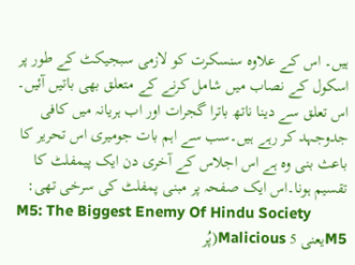ہیں۔ اس کے علاوہ سنسکرت کو لازمی سبجیکٹ کے طور پر اسکول کے نصاب میں شامل کرنے کے متعلق بھی باتیں آئیں۔ اس تعلق سے دینا ناتھ باترا گجرات اور اب ہریانہ میں کافی جدوجہد کر رہے ہیں۔سب سے اہم بات جومیری اس تحریر کا باعث بنی وہ ہے اس اجلاس کے آخری دن ایک پیمفلٹ کا تقسیم ہونا۔اس ایک صفحہ پر مبنی پمفلٹ کی سرخی تھی:
M5: The Biggest Enemy Of Hindu Society
M5یعنی Malicious 5(پُر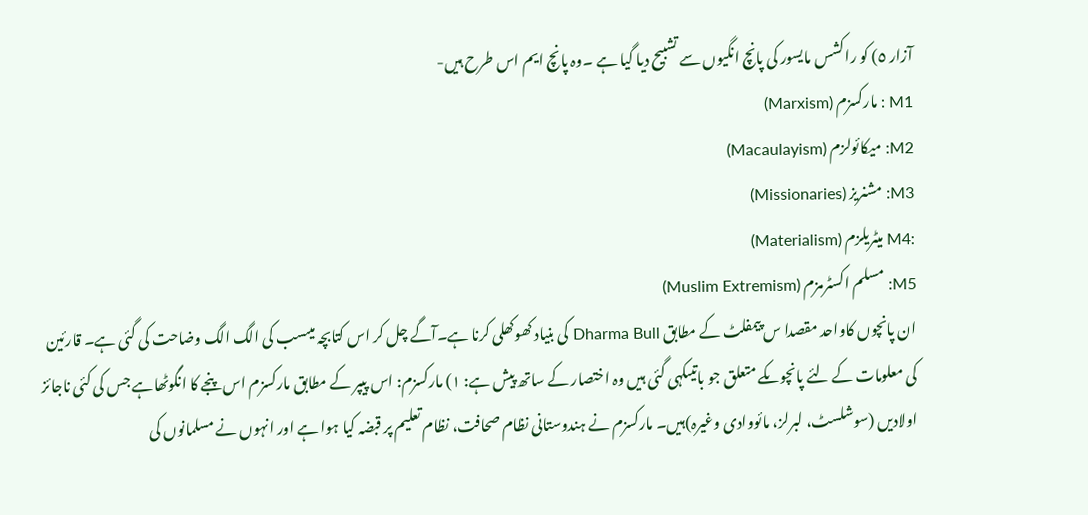آزار ٥) کو راکشس مایسور کی پانچ انگیوں سے تشبیح دیا گیا ہے ۔وہ پانچ ایم اس طرح ہیں-
M1 : مارکسزم (Marxism)
M2: میکائولزم (Macaulayism)
M3: مشنریز (Missionaries)
:M4 میٹریلزم (Materialism)
M5: مسلم اکسٹرمزم (Muslim Extremism)
ان پانچوں کاواحد مقصدا س پیمفلٹ کے مطابق Dharma Bull کی بنیاد کھوکھلی کرنا ہے۔آگے چل کر اس کتابچہ میںسب کی الگ الگ وضاحت کی گئی ہے۔ قارئین کی معلومات کے لئے پانچوںکے متعلق جو باتیںکہی گئی ہیں وہ اختصار کے ساتھ پیش ہے: ١) مارکسزم: اس پیپر کے مطابق مارکسزم اس پنجے کا انگوٹھاہے جس کی کئی ناجائز اولادیں (سوشلسٹ، لبرلز، مائووادی وغیرہ)ہیں۔ مارکسزم نے ہندوستانی نظام صحافت، نظام تعلیم پر قبضہ کیا ہوا ہے اور انہوں نے مسلمانوں کی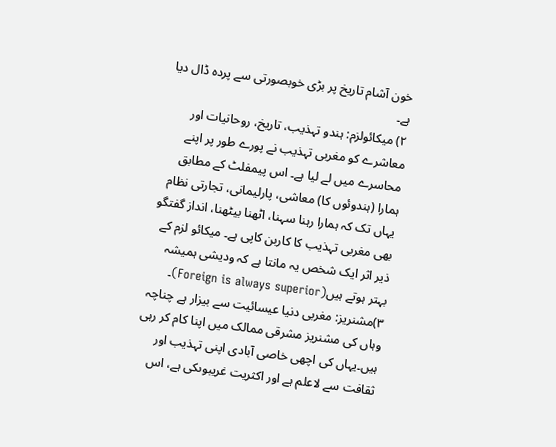خون آشام تاریخ پر بڑی خوبصورتی سے پردہ ڈال دیا ہے۔
٢) میکائولزم: ہندو تہذیب، تاریخ، روحانیات اور معاشرے کو مغربی تہذیب نے پورے طور پر اپنے محاسرے میں لے لیا ہے۔ اس پیمفلٹ کے مطابق ہمارا (ہندوئوں کا) معاشی، پارلیمانی، تجارتی نظام یہاں تک کہ ہمارا رہنا سہنا، اٹھنا بیٹھنا، انداز گفتگو بھی مغربی تہذیب کا کاربن کاپی ہے۔ میکائو لزم کے ذیر اثر ایک شخص یہ مانتا ہے کہ ودیشی ہمیشہ بہتر ہوتے ہیں(Foreign is always superior)۔ ٣)مشنریز: مغربی دنیا عیسائیت سے بیزار ہے چناچہ وہاں کی مشنریز مشرقی ممالک میں اپنا کام کر رہی ہیں۔یہاں کی اچھی خاصی آبادی اپنی تہذیب اور ثقافت سے لاعلم ہے اور اکثریت غریبوںکی ہے، اس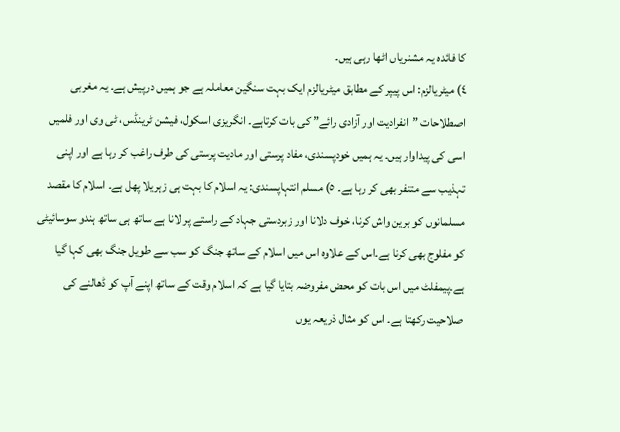کا فائدہ یہ مشنریاں اٹھا رہی ہیں۔
٤) میٹریالزم: اس پیپر کے مطابق میٹریالزم ایک بہت سنگین معاملہ ہے جو ہمیں درپیش ہے۔ یہ مغربی اصطلاحات ”انفرادیت اور آزادی رائے” کی بات کرتاہے۔ انگریزی اسکول، فیشن ٹرینڈس، ٹی وی اور فلمیں اسی کی پیداوار ہیں۔ یہ ہمیں خودپسندی، مفاد پرستی اور مادیت پرستی کی طرف راغب کر رہا ہے اور اپنی تہذیب سے متنفر بھی کر رہا ہے۔ ٥) مسلم انتہاپسندی: یہ اسلام کا بہت ہی زہریلا پھل ہے۔ اسلام کا مقصد مسلمانوں کو برین واش کرنا، خوف دلانا اور زبردستی جہاد کے راستے پر لانا ہے ساتھ ہی ساتھ ہندو سوسائیٹی کو مفلوج بھی کرنا ہے۔اس کے علاوہ اس میں اسلام کے ساتھ جنگ کو سب سے طویل جنگ بھی کہا گیا ہے۔پیمفلٹ میں اس بات کو محض مفروضہ بتایا گیا ہے کہ اسلام وقت کے ساتھ اپنے آپ کو ڈھالنے کی صلاحیت رکھتا ہے۔ اس کو مثال ذریعہ یوں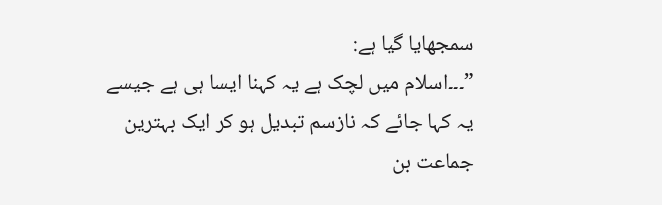سمجھایا گیا ہے:
”۔۔۔اسلام میں لچک ہے یہ کہنا ایسا ہی ہے جیسے یہ کہا جائے کہ نازسم تبدیل ہو کر ایک بہترین جماعت بن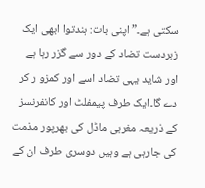سکتی ہے۔” اپنی بات: ہندتوا ابھی ایک زبردست تضاد کے دور سے گزر رہا ہے اور شاید یہی تضاد اسے اور کمزو ر کر دے گا۔ایک طرف پیمفلٹ اور کانفرنسز کے ذریعہ مغربی ماڈل کی بھرپور مذمت کی جارہی ہے وہیں دوسری طرف ان کے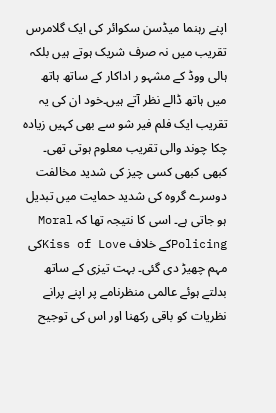اپنے رہنما میڈسن سکوائر کی ایک گلامرس تقریب میں نہ صرف شریک ہوتے ہیں بلکہ ہالی ووڈ کے مشہو ر اداکار کے ساتھ ہاتھ میں ہاتھ ڈالے نظر آتے ہیں۔خود ان کی یہ تقریب ایک فلم فیر شو سے بھی کہیں زیادہ چکا چوند والی تقریب معلوم ہوتی تھی۔
کبھی کبھی کسی چیز کی شدید مخالفت دوسرے گروہ کی شدید حمایت میں تبدیل ہو جاتی ہے۔ اسی کا نتیجہ تھا کہ Moral Policingکے خلاف Kiss of Loveکی مہم چھیڑ دی گئی۔ بہت تیزی کے ساتھ بدلتے ہوئے عالمی منظرنامے پر اپنے پرانے نظریات کو باقی رکھنا اور اس کی توجیح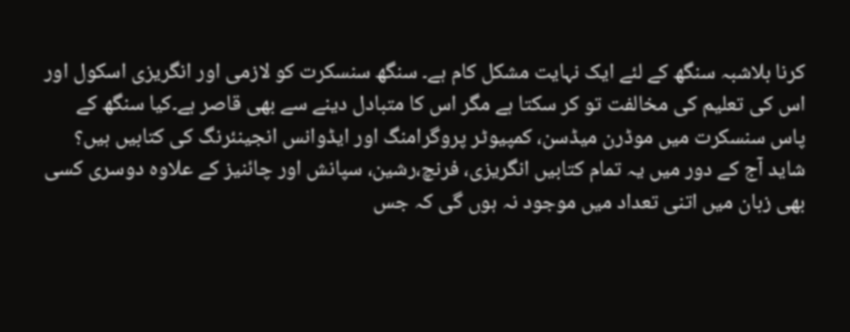کرنا بلاشبہ سنگھ کے لئے ایک نہایت مشکل کام ہے۔ سنگھ سنسکرت کو لازمی اور انگریزی اسکول اور اس کی تعلیم کی مخالفت تو کر سکتا ہے مگر اس کا متبادل دینے سے بھی قاصر ہے۔کیا سنگھ کے پاس سنسکرت میں موڈرن میڈسن، کمپیوٹر پروگرامنگ اور ایڈوانس انجینئرنگ کی کتابیں ہیں؟ شاید آج کے دور میں یہ تمام کتابیں انگریزی، فرنچ،رشین، سپانش اور چائنیز کے علاوہ دوسری کسی بھی زبان میں اتنی تعداد میں موجود نہ ہوں گی کہ جس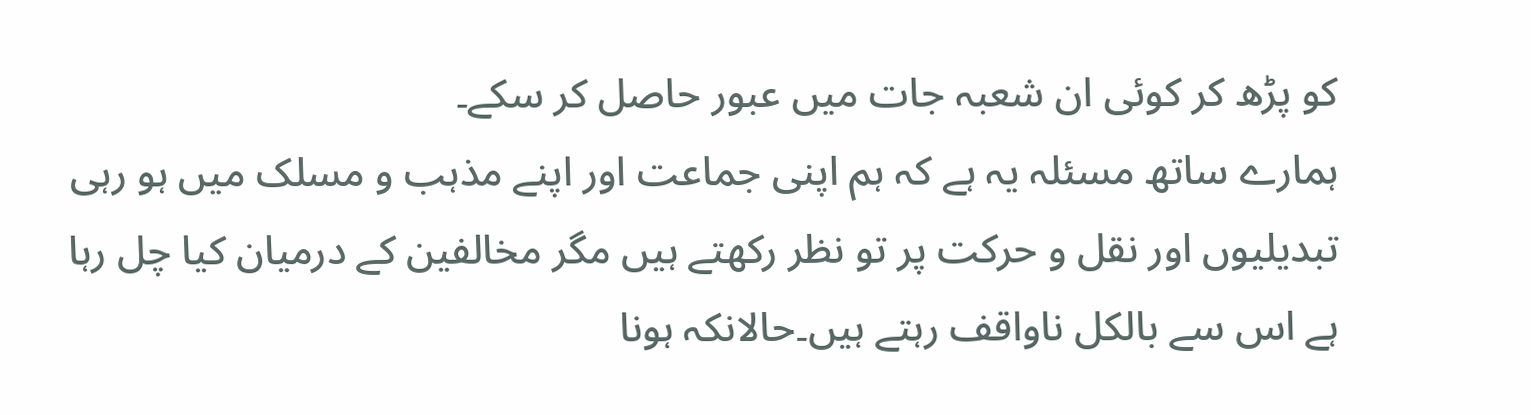کو پڑھ کر کوئی ان شعبہ جات میں عبور حاصل کر سکے۔
ہمارے ساتھ مسئلہ یہ ہے کہ ہم اپنی جماعت اور اپنے مذہب و مسلک میں ہو رہی تبدیلیوں اور نقل و حرکت پر تو نظر رکھتے ہیں مگر مخالفین کے درمیان کیا چل رہا ہے اس سے بالکل ناواقف رہتے ہیں۔حالانکہ ہونا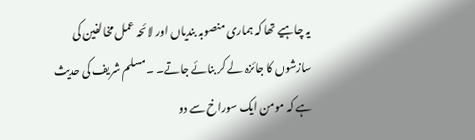یہ چاہیے تھا کہ ہماری منصوبہ بندیاں اور لائحہ عمل مخالفین کی سازشوں کا جائزہ لے کر بنائے جاتے۔ ۔مسلم شریف کی حدیث ہے کہ مومن ایک سوراخ سے دو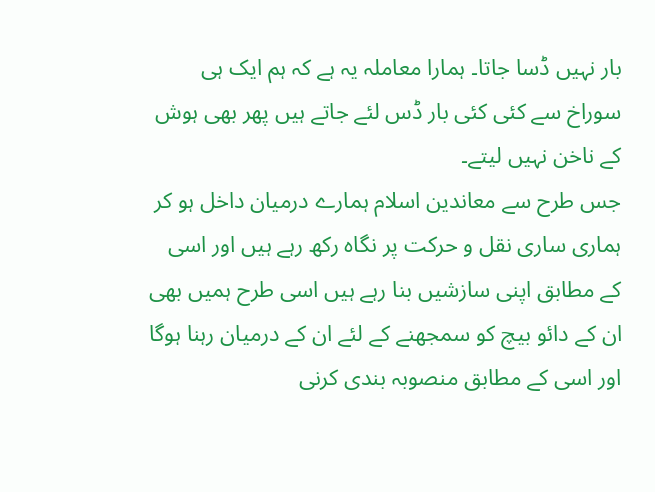بار نہیں ڈسا جاتا۔ ہمارا معاملہ یہ ہے کہ ہم ایک ہی سوراخ سے کئی کئی بار ڈس لئے جاتے ہیں پھر بھی ہوش کے ناخن نہیں لیتے۔
جس طرح سے معاندین اسلام ہمارے درمیان داخل ہو کر ہماری ساری نقل و حرکت پر نگاہ رکھ رہے ہیں اور اسی کے مطابق اپنی سازشیں بنا رہے ہیں اسی طرح ہمیں بھی ان کے دائو بیچ کو سمجھنے کے لئے ان کے درمیان رہنا ہوگا اور اسی کے مطابق منصوبہ بندی کرنی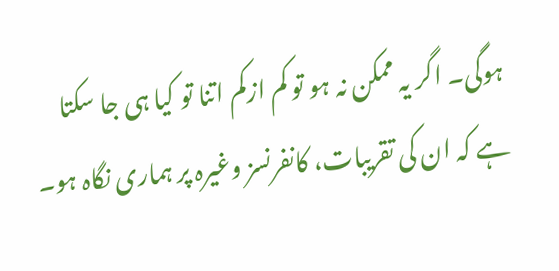ہوگی۔ اگر یہ ممکن نہ ہو تو کم ازکم اتنا تو کیا ہی جا سکتا ہے کہ ان کی تقریبات، کانفرنسز وغیرہ پر ہماری نگاہ ہو۔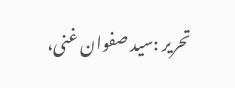تحریر :سید صفوان غنی،